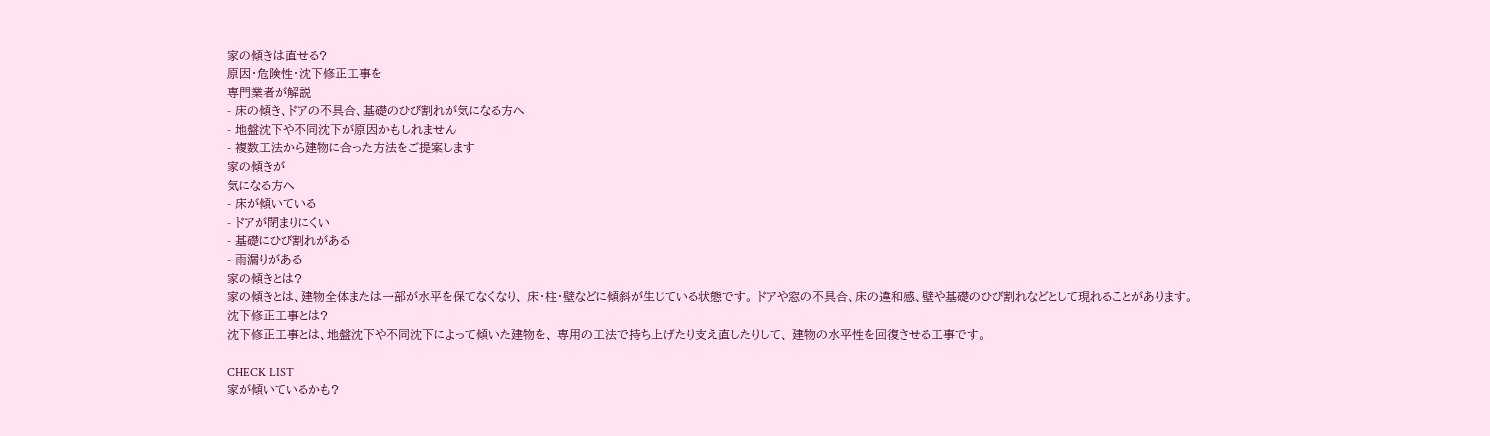家の傾きは直せる?
原因・危険性・沈下修正工事を
専門業者が解説
- 床の傾き、ドアの不具合、基礎のひび割れが気になる方へ
- 地盤沈下や不同沈下が原因かもしれません
- 複数工法から建物に合った方法をご提案します
家の傾きが
気になる方へ
- 床が傾いている
- ドアが閉まりにくい
- 基礎にひび割れがある
- 雨漏りがある
家の傾きとは?
家の傾きとは、建物全体または一部が水平を保てなくなり、 床・柱・壁などに傾斜が生じている状態です。 ドアや窓の不具合、床の違和感、壁や基礎のひび割れなどとして現れることがあります。
沈下修正工事とは?
沈下修正工事とは、地盤沈下や不同沈下によって傾いた建物を、 専用の工法で持ち上げたり支え直したりして、 建物の水平性を回復させる工事です。

CHECK LIST
家が傾いているかも?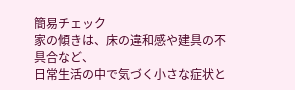簡易チェック
家の傾きは、床の違和感や建具の不具合など、
日常生活の中で気づく小さな症状と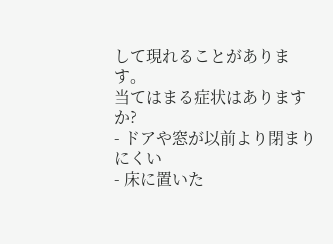して現れることがあります。
当てはまる症状はありますか?
- ドアや窓が以前より閉まりにくい
- 床に置いた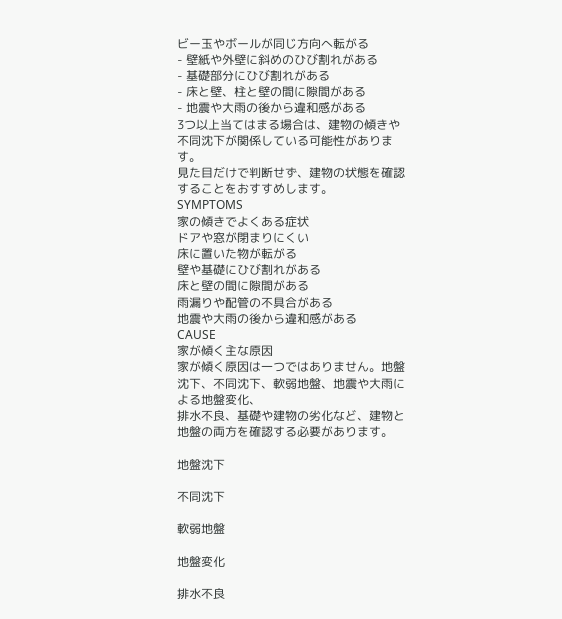ビー玉やボールが同じ方向へ転がる
- 壁紙や外壁に斜めのひび割れがある
- 基礎部分にひび割れがある
- 床と壁、柱と壁の間に隙間がある
- 地震や大雨の後から違和感がある
3つ以上当てはまる場合は、建物の傾きや不同沈下が関係している可能性があります。
見た目だけで判断せず、建物の状態を確認することをおすすめします。
SYMPTOMS
家の傾きでよくある症状
ドアや窓が閉まりにくい
床に置いた物が転がる
壁や基礎にひび割れがある
床と壁の間に隙間がある
雨漏りや配管の不具合がある
地震や大雨の後から違和感がある
CAUSE
家が傾く主な原因
家が傾く原因は一つではありません。地盤沈下、不同沈下、軟弱地盤、地震や大雨による地盤変化、
排水不良、基礎や建物の劣化など、建物と地盤の両方を確認する必要があります。

地盤沈下

不同沈下

軟弱地盤

地盤変化

排水不良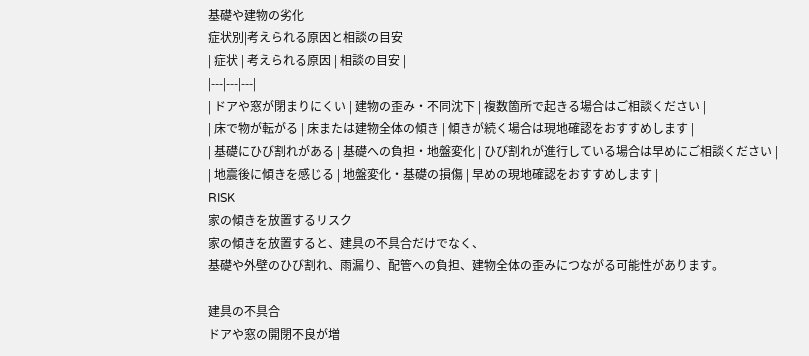基礎や建物の劣化
症状別|考えられる原因と相談の目安
| 症状 | 考えられる原因 | 相談の目安 |
|---|---|---|
| ドアや窓が閉まりにくい | 建物の歪み・不同沈下 | 複数箇所で起きる場合はご相談ください |
| 床で物が転がる | 床または建物全体の傾き | 傾きが続く場合は現地確認をおすすめします |
| 基礎にひび割れがある | 基礎への負担・地盤変化 | ひび割れが進行している場合は早めにご相談ください |
| 地震後に傾きを感じる | 地盤変化・基礎の損傷 | 早めの現地確認をおすすめします |
RISK
家の傾きを放置するリスク
家の傾きを放置すると、建具の不具合だけでなく、
基礎や外壁のひび割れ、雨漏り、配管への負担、建物全体の歪みにつながる可能性があります。

建具の不具合
ドアや窓の開閉不良が増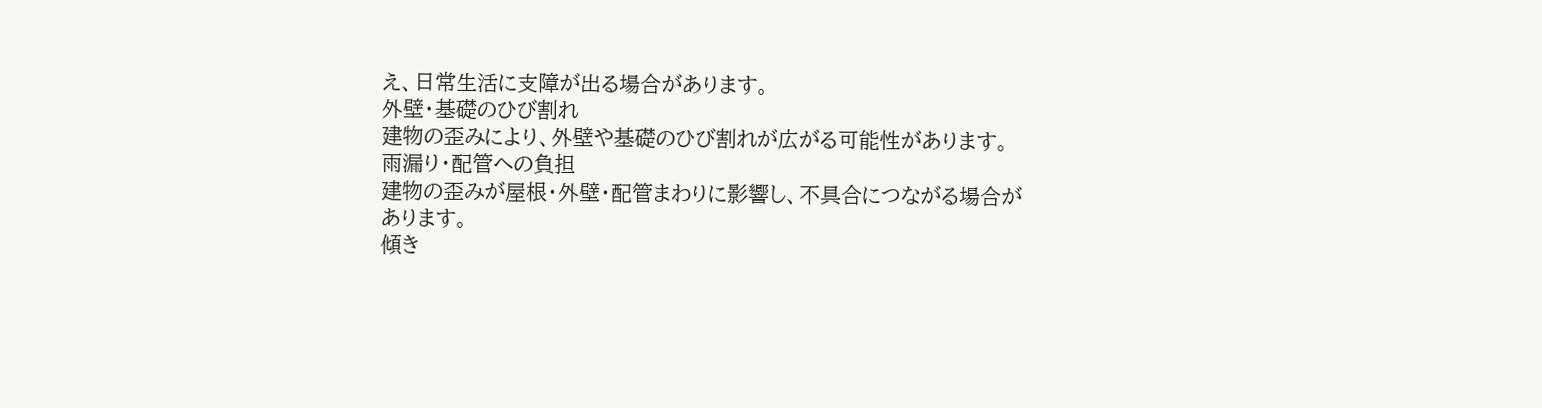え、日常生活に支障が出る場合があります。
外壁・基礎のひび割れ
建物の歪みにより、外壁や基礎のひび割れが広がる可能性があります。
雨漏り・配管への負担
建物の歪みが屋根・外壁・配管まわりに影響し、不具合につながる場合があります。
傾き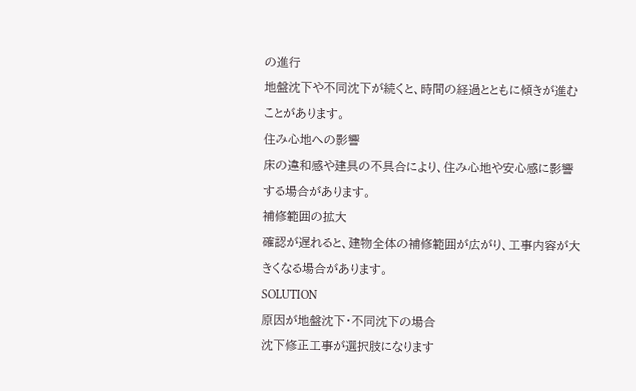の進行
地盤沈下や不同沈下が続くと、時間の経過とともに傾きが進むことがあります。
住み心地への影響
床の違和感や建具の不具合により、住み心地や安心感に影響する場合があります。
補修範囲の拡大
確認が遅れると、建物全体の補修範囲が広がり、工事内容が大きくなる場合があります。
SOLUTION
原因が地盤沈下・不同沈下の場合
沈下修正工事が選択肢になります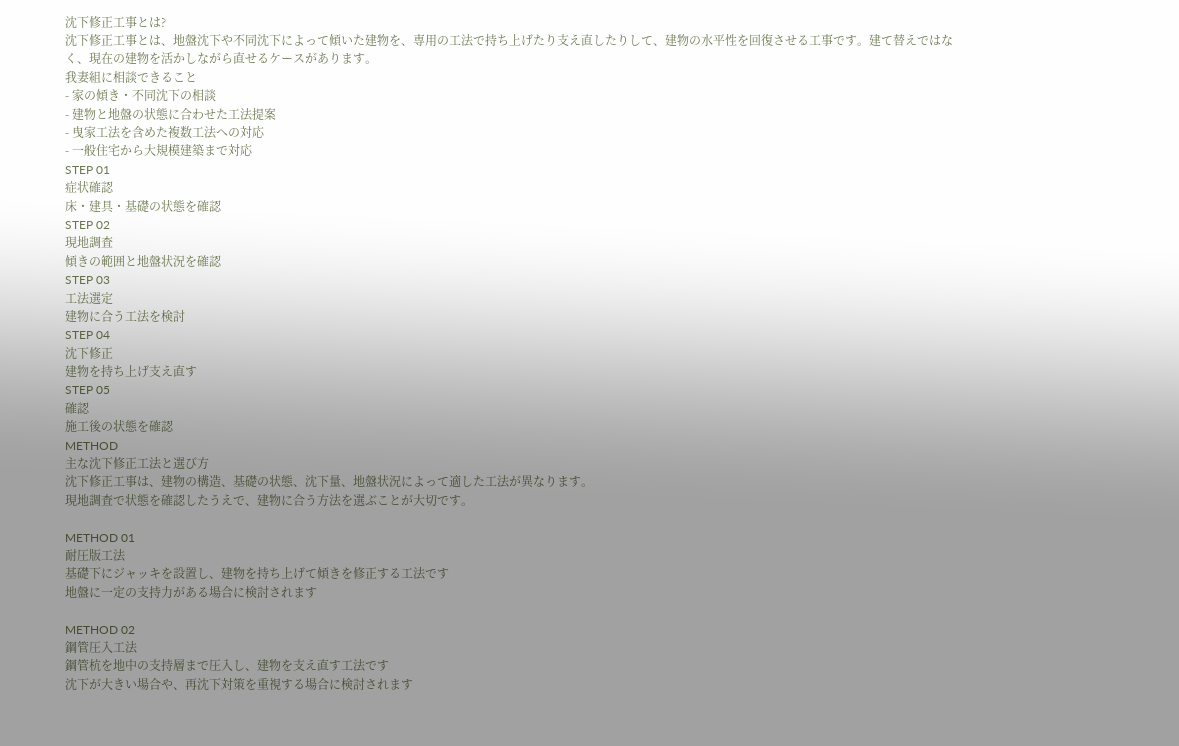沈下修正工事とは?
沈下修正工事とは、地盤沈下や不同沈下によって傾いた建物を、専用の工法で持ち上げたり支え直したりして、建物の水平性を回復させる工事です。建て替えではなく、現在の建物を活かしながら直せるケースがあります。
我妻組に相談できること
- 家の傾き・不同沈下の相談
- 建物と地盤の状態に合わせた工法提案
- 曳家工法を含めた複数工法への対応
- 一般住宅から大規模建築まで対応
STEP 01
症状確認
床・建具・基礎の状態を確認
STEP 02
現地調査
傾きの範囲と地盤状況を確認
STEP 03
工法選定
建物に合う工法を検討
STEP 04
沈下修正
建物を持ち上げ支え直す
STEP 05
確認
施工後の状態を確認
METHOD
主な沈下修正工法と選び方
沈下修正工事は、建物の構造、基礎の状態、沈下量、地盤状況によって適した工法が異なります。
現地調査で状態を確認したうえで、建物に合う方法を選ぶことが大切です。

METHOD 01
耐圧版工法
基礎下にジャッキを設置し、建物を持ち上げて傾きを修正する工法です
地盤に一定の支持力がある場合に検討されます

METHOD 02
鋼管圧入工法
鋼管杭を地中の支持層まで圧入し、建物を支え直す工法です
沈下が大きい場合や、再沈下対策を重視する場合に検討されます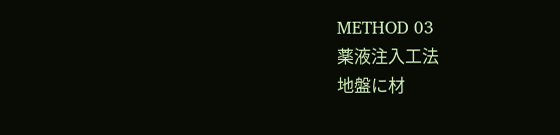METHOD 03
薬液注入工法
地盤に材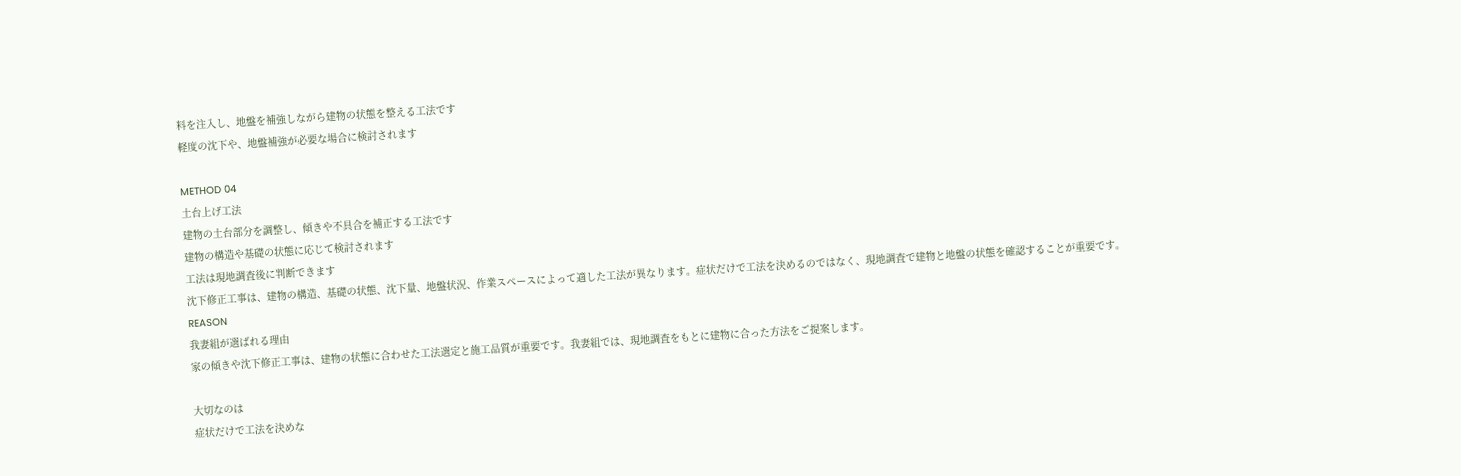料を注入し、地盤を補強しながら建物の状態を整える工法です
軽度の沈下や、地盤補強が必要な場合に検討されます

METHOD 04
土台上げ工法
建物の土台部分を調整し、傾きや不具合を補正する工法です
建物の構造や基礎の状態に応じて検討されます
工法は現地調査後に判断できます
沈下修正工事は、建物の構造、基礎の状態、沈下量、地盤状況、作業スペースによって適した工法が異なります。症状だけで工法を決めるのではなく、現地調査で建物と地盤の状態を確認することが重要です。
REASON
我妻組が選ばれる理由
家の傾きや沈下修正工事は、建物の状態に合わせた工法選定と施工品質が重要です。我妻組では、現地調査をもとに建物に合った方法をご提案します。

大切なのは
症状だけで工法を決めな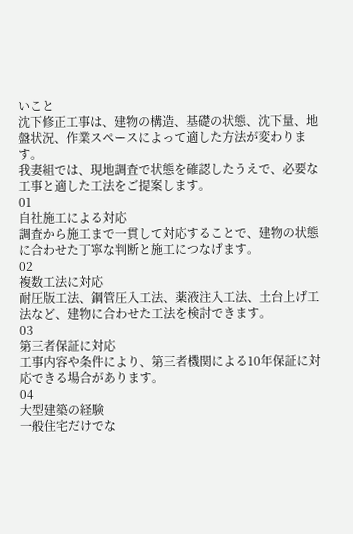いこと
沈下修正工事は、建物の構造、基礎の状態、沈下量、地盤状況、作業スペースによって適した方法が変わります。
我妻組では、現地調査で状態を確認したうえで、必要な工事と適した工法をご提案します。
01
自社施工による対応
調査から施工まで一貫して対応することで、建物の状態に合わせた丁寧な判断と施工につなげます。
02
複数工法に対応
耐圧版工法、鋼管圧入工法、薬液注入工法、土台上げ工法など、建物に合わせた工法を検討できます。
03
第三者保証に対応
工事内容や条件により、第三者機関による10年保証に対応できる場合があります。
04
大型建築の経験
一般住宅だけでな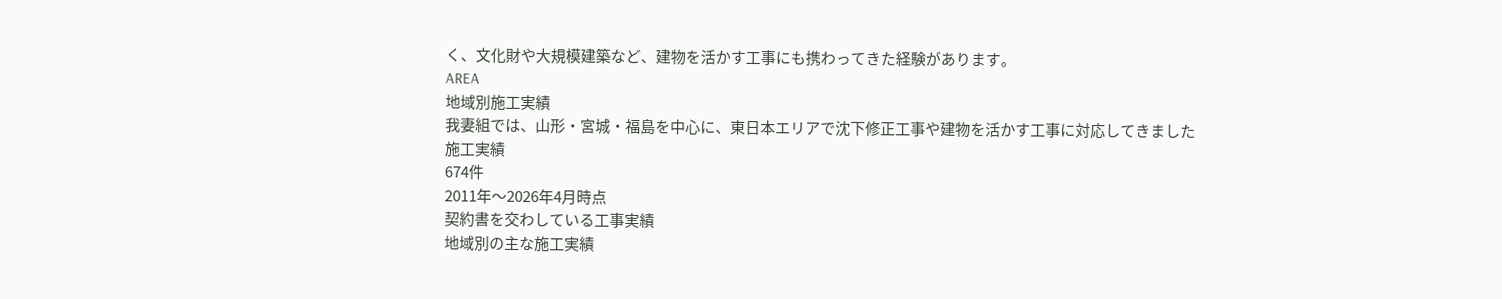く、文化財や大規模建築など、建物を活かす工事にも携わってきた経験があります。
AREA
地域別施工実績
我妻組では、山形・宮城・福島を中心に、東日本エリアで沈下修正工事や建物を活かす工事に対応してきました
施工実績
674件
2011年〜2026年4月時点
契約書を交わしている工事実績
地域別の主な施工実績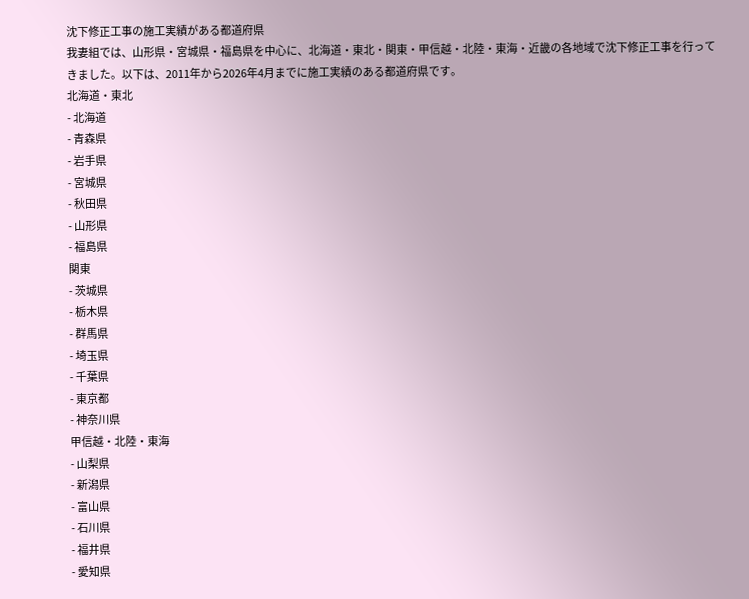沈下修正工事の施工実績がある都道府県
我妻組では、山形県・宮城県・福島県を中心に、北海道・東北・関東・甲信越・北陸・東海・近畿の各地域で沈下修正工事を行ってきました。以下は、2011年から2026年4月までに施工実績のある都道府県です。
北海道・東北
- 北海道
- 青森県
- 岩手県
- 宮城県
- 秋田県
- 山形県
- 福島県
関東
- 茨城県
- 栃木県
- 群馬県
- 埼玉県
- 千葉県
- 東京都
- 神奈川県
甲信越・北陸・東海
- 山梨県
- 新潟県
- 富山県
- 石川県
- 福井県
- 愛知県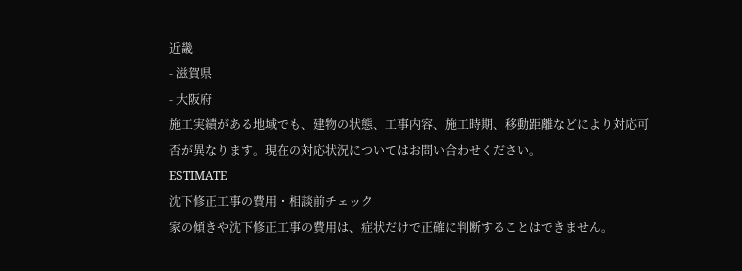近畿
- 滋賀県
- 大阪府
施工実績がある地域でも、建物の状態、工事内容、施工時期、移動距離などにより対応可否が異なります。現在の対応状況についてはお問い合わせください。
ESTIMATE
沈下修正工事の費用・相談前チェック
家の傾きや沈下修正工事の費用は、症状だけで正確に判断することはできません。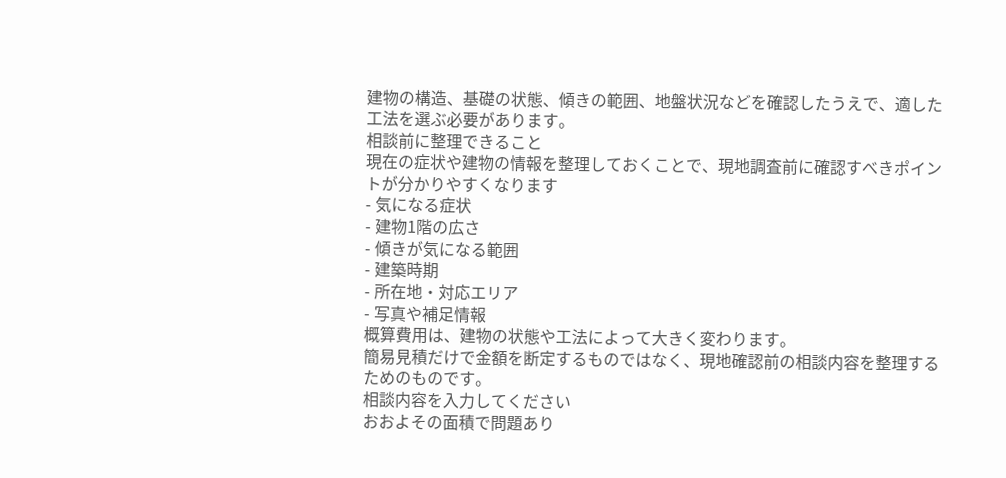建物の構造、基礎の状態、傾きの範囲、地盤状況などを確認したうえで、適した工法を選ぶ必要があります。
相談前に整理できること
現在の症状や建物の情報を整理しておくことで、現地調査前に確認すべきポイントが分かりやすくなります
- 気になる症状
- 建物1階の広さ
- 傾きが気になる範囲
- 建築時期
- 所在地・対応エリア
- 写真や補足情報
概算費用は、建物の状態や工法によって大きく変わります。
簡易見積だけで金額を断定するものではなく、現地確認前の相談内容を整理するためのものです。
相談内容を入力してください
おおよその面積で問題あり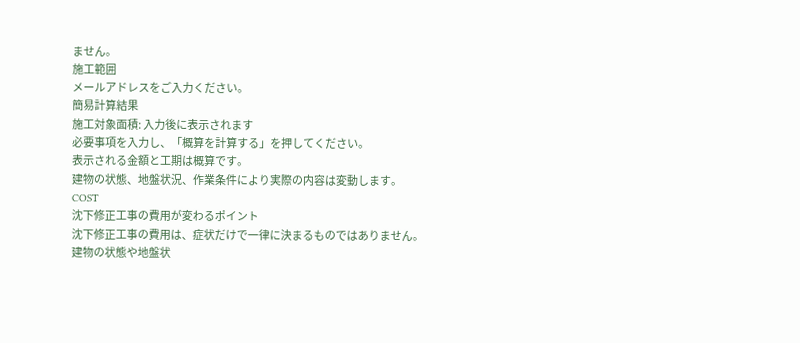ません。
施工範囲
メールアドレスをご入力ください。
簡易計算結果
施工対象面積: 入力後に表示されます
必要事項を入力し、「概算を計算する」を押してください。
表示される金額と工期は概算です。
建物の状態、地盤状況、作業条件により実際の内容は変動します。
COST
沈下修正工事の費用が変わるポイント
沈下修正工事の費用は、症状だけで一律に決まるものではありません。
建物の状態や地盤状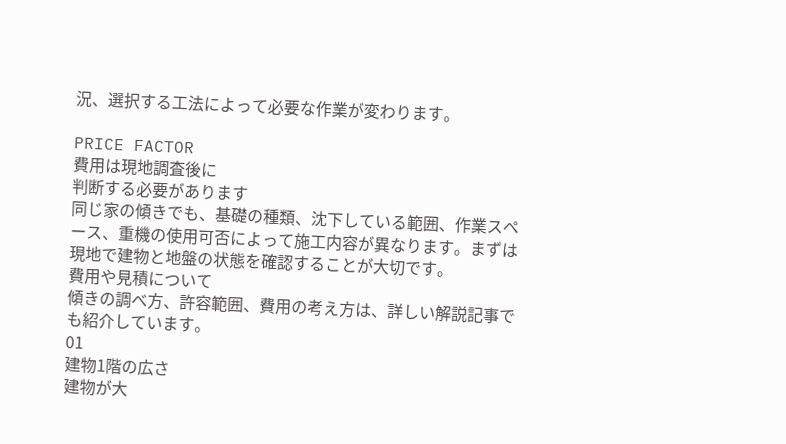況、選択する工法によって必要な作業が変わります。

PRICE FACTOR
費用は現地調査後に
判断する必要があります
同じ家の傾きでも、基礎の種類、沈下している範囲、作業スペース、重機の使用可否によって施工内容が異なります。まずは現地で建物と地盤の状態を確認することが大切です。
費用や見積について
傾きの調べ方、許容範囲、費用の考え方は、詳しい解説記事でも紹介しています。
01
建物1階の広さ
建物が大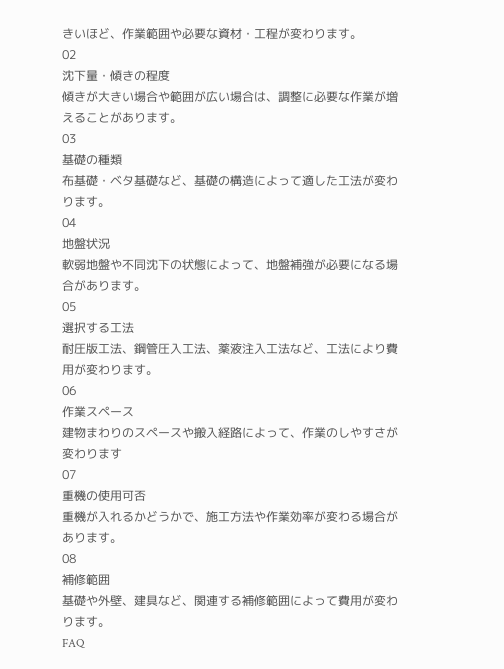きいほど、作業範囲や必要な資材・工程が変わります。
02
沈下量・傾きの程度
傾きが大きい場合や範囲が広い場合は、調整に必要な作業が増えることがあります。
03
基礎の種類
布基礎・ベタ基礎など、基礎の構造によって適した工法が変わります。
04
地盤状況
軟弱地盤や不同沈下の状態によって、地盤補強が必要になる場合があります。
05
選択する工法
耐圧版工法、鋼管圧入工法、薬液注入工法など、工法により費用が変わります。
06
作業スペース
建物まわりのスペースや搬入経路によって、作業のしやすさが変わります
07
重機の使用可否
重機が入れるかどうかで、施工方法や作業効率が変わる場合があります。
08
補修範囲
基礎や外壁、建具など、関連する補修範囲によって費用が変わります。
FAQ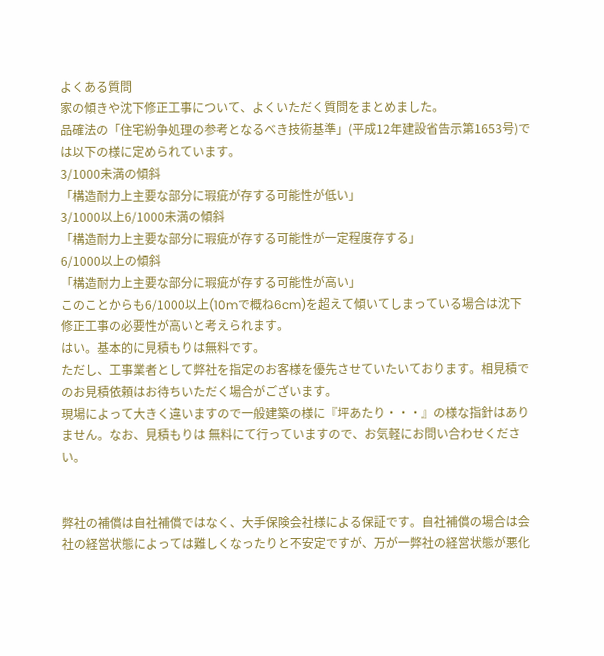よくある質問
家の傾きや沈下修正工事について、よくいただく質問をまとめました。
品確法の「住宅紛争処理の参考となるべき技術基準」(平成12年建設省告示第1653号)では以下の様に定められています。
3/1000未満の傾斜
「構造耐力上主要な部分に瑕疵が存する可能性が低い」
3/1000以上6/1000未満の傾斜
「構造耐力上主要な部分に瑕疵が存する可能性が一定程度存する」
6/1000以上の傾斜
「構造耐力上主要な部分に瑕疵が存する可能性が高い」
このことからも6/1000以上(10mで概ね6cm)を超えて傾いてしまっている場合は沈下修正工事の必要性が高いと考えられます。
はい。基本的に見積もりは無料です。
ただし、工事業者として弊社を指定のお客様を優先させていたいております。相見積でのお見積依頼はお待ちいただく場合がございます。
現場によって大きく違いますので一般建築の様に『坪あたり・・・』の様な指針はありません。なお、見積もりは 無料にて行っていますので、お気軽にお問い合わせください。


弊社の補償は自社補償ではなく、大手保険会社様による保証です。自社補償の場合は会社の経営状態によっては難しくなったりと不安定ですが、万が一弊社の経営状態が悪化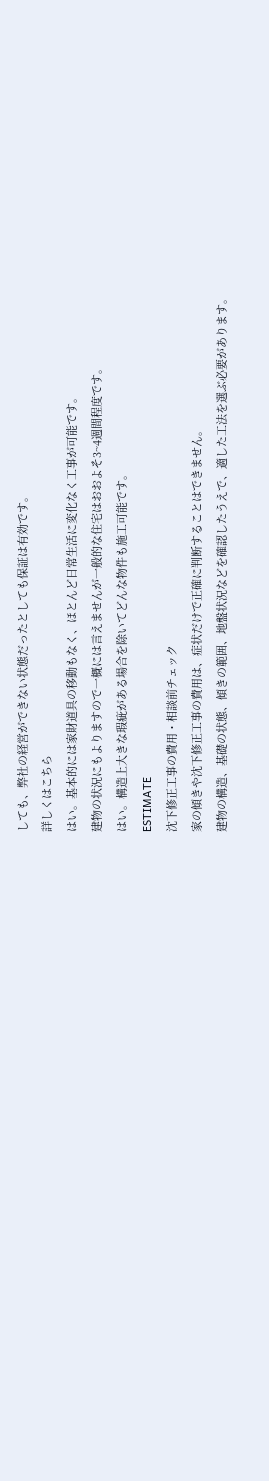しても、弊社の経営ができない状態だったとしても保証は有効です。
詳しくはこちら
はい。基本的には家財道具の移動もなく、ほとんど日常生活に変化なく工事が可能です。
建物の状況にもよりますので一概には言えませんが一般的な住宅はおおよそ3~4週間程度です。
はい。構造上大きな瑕疵がある場合を除いてどんな物件も施工可能です。
ESTIMATE
沈下修正工事の費用・相談前チェック
家の傾きや沈下修正工事の費用は、症状だけで正確に判断することはできません。
建物の構造、基礎の状態、傾きの範囲、地盤状況などを確認したうえで、適した工法を選ぶ必要があります。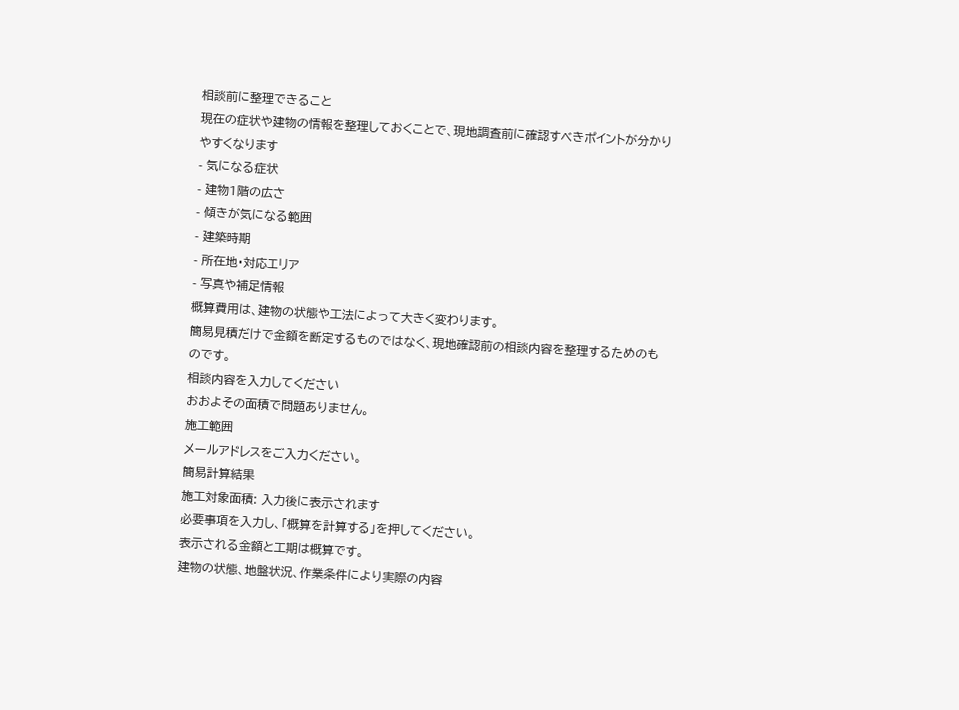相談前に整理できること
現在の症状や建物の情報を整理しておくことで、現地調査前に確認すべきポイントが分かりやすくなります
- 気になる症状
- 建物1階の広さ
- 傾きが気になる範囲
- 建築時期
- 所在地・対応エリア
- 写真や補足情報
概算費用は、建物の状態や工法によって大きく変わります。
簡易見積だけで金額を断定するものではなく、現地確認前の相談内容を整理するためのものです。
相談内容を入力してください
おおよその面積で問題ありません。
施工範囲
メールアドレスをご入力ください。
簡易計算結果
施工対象面積: 入力後に表示されます
必要事項を入力し、「概算を計算する」を押してください。
表示される金額と工期は概算です。
建物の状態、地盤状況、作業条件により実際の内容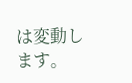は変動します。